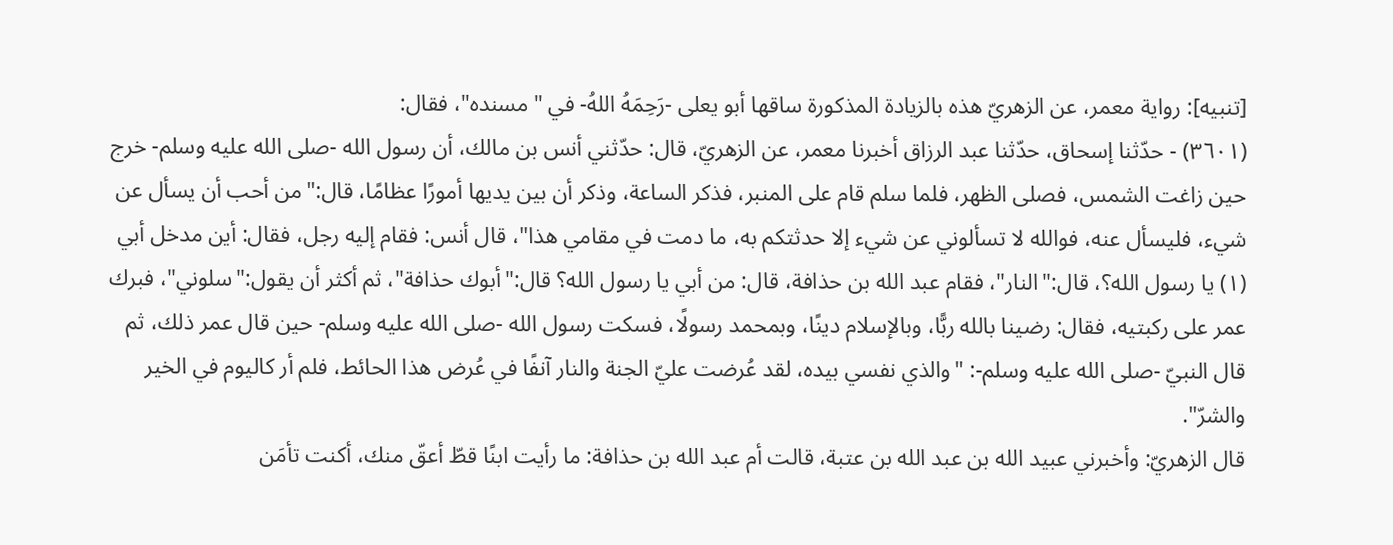[تنبيه]: رواية معمر، عن الزهريّ هذه بالزيادة المذكورة ساقها أبو يعلى -رَحِمَهُ اللهُ- في "مسنده"، فقال:
(٣٦٠١) - حدّثنا إسحاق، حدّثنا عبد الرزاق أخبرنا معمر، عن الزهريّ، قال: حدّثني أنس بن مالك، أن رسول الله -صلى الله عليه وسلم- خرج حين زاغت الشمس، فصلى الظهر، فلما سلم قام على المنبر، فذكر الساعة، وذكر أن بين يديها أمورًا عظامًا، قال:"من أحب أن يسأل عن شيء، فليسأل عنه، فوالله لا تسألوني عن شيء إلا حدثتكم به، ما دمت في مقامي هذا"، قال أنس: فقام إليه رجل، فقال: أين مدخل أبي (١) يا رسول الله؟، قال:"النار"، فقام عبد الله بن حذافة، قال: من أبي يا رسول الله؟ قال:"أبوك حذافة"، ثم أكثر أن يقول:"سلوني"، فبرك عمر على ركبتيه، فقال: رضينا بالله ربًّا، وبالإسلام دينًا، وبمحمد رسولًا، فسكت رسول الله -صلى الله عليه وسلم- حين قال عمر ذلك، ثم قال النبيّ -صلى الله عليه وسلم-: "والذي نفسي بيده، لقد عُرضت عليّ الجنة والنار آنفًا في عُرض هذا الحائط، فلم أر كاليوم في الخير والشرّ".
قال الزهريّ: وأخبرني عبيد الله بن عبد الله بن عتبة، قالت أم عبد الله بن حذافة: ما رأيت ابنًا قطّ أعقّ منك، أكنت تأمَن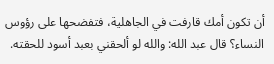أن تكون أمك قارفت في الجاهلية، فتفضحها على رؤوس النساء؟ قال عبد الله: والله لو ألحقني بعبد أسود للحقته.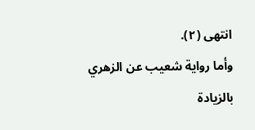انتهى (٢).
وأما رواية شعيب عن الزهري بالزيادة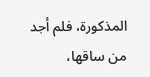المذكورة، فلم أجد من ساقها،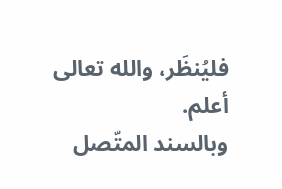فليُنظَر، والله تعالى أعلم.
وبالسند المتّصل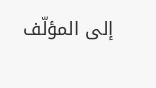إلى المؤلّف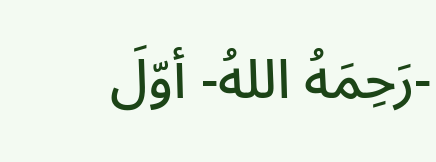-رَحِمَهُ اللهُ- أوّلَ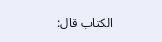الكتاب قال: